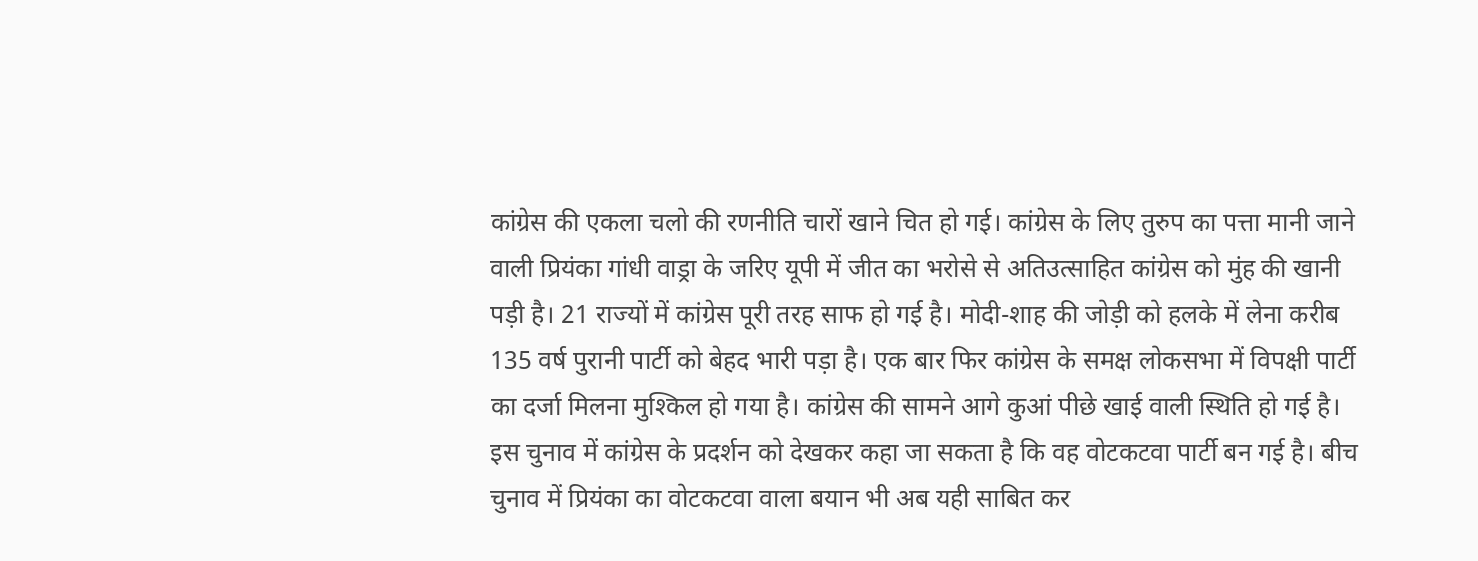कांग्रेस की एकला चलो की रणनीति चारों खाने चित हो गई। कांग्रेस के लिए तुरुप का पत्ता मानी जाने वाली प्रियंका गांधी वाड्रा के जरिए यूपी में जीत का भरोसे से अतिउत्साहित कांग्रेस को मुंह की खानी पड़ी है। 21 राज्यों में कांग्रेस पूरी तरह साफ हो गई है। मोदी-शाह की जोड़ी को हलके में लेना करीब 135 वर्ष पुरानी पार्टी को बेहद भारी पड़ा है। एक बार फिर कांग्रेस के समक्ष लोकसभा में विपक्षी पार्टी का दर्जा मिलना मुश्किल हो गया है। कांग्रेस की सामने आगे कुआं पीछे खाई वाली स्थिति हो गई है।
इस चुनाव में कांग्रेस के प्रदर्शन को देखकर कहा जा सकता है कि वह वोटकटवा पार्टी बन गई है। बीच चुनाव में प्रियंका का वोटकटवा वाला बयान भी अब यही साबित कर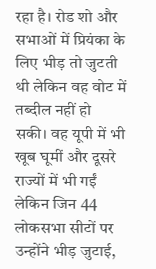रहा है। रोड शो और सभाओं में प्रियंका के लिए भीड़ तो जुटती थी लेकिन वह वोट में तब्दील नहीं हो सकी। वह यूपी में भी खूब घूमीं और दूसरे राज्यों में भी गईं लेकिन जिन 44 लोकसभा सीटों पर उन्होंने भीड़ जुटाई,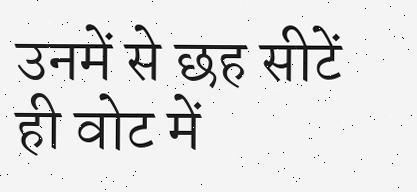उनमें से छह सीटें ही वोट में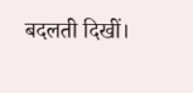बदलती दिखीं।